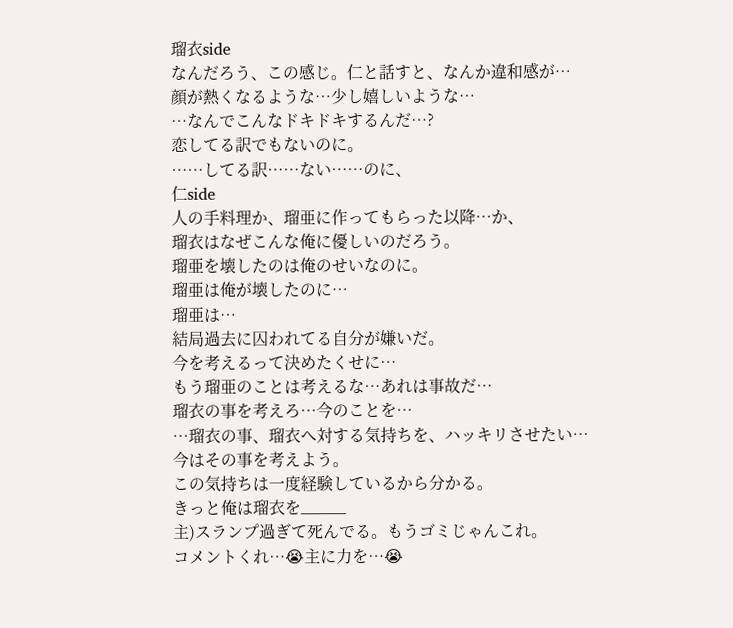瑠衣side
なんだろう、この感じ。仁と話すと、なんか違和感が…
顔が熱くなるような…少し嬉しいような…
…なんでこんなドキドキするんだ…?
恋してる訳でもないのに。
……してる訳……ない……のに、
仁side
人の手料理か、瑠亜に作ってもらった以降…か、
瑠衣はなぜこんな俺に優しいのだろう。
瑠亜を壊したのは俺のせいなのに。
瑠亜は俺が壊したのに…
瑠亜は…
結局過去に囚われてる自分が嫌いだ。
今を考えるって決めたくせに…
もう瑠亜のことは考えるな…あれは事故だ…
瑠衣の事を考えろ…今のことを…
…瑠衣の事、瑠衣へ対する気持ちを、ハッキリさせたい…
今はその事を考えよう。
この気持ちは一度経験しているから分かる。
きっと俺は瑠衣を_____
主)スランプ過ぎて死んでる。もうゴミじゃんこれ。
コメントくれ…😭主に力を…😭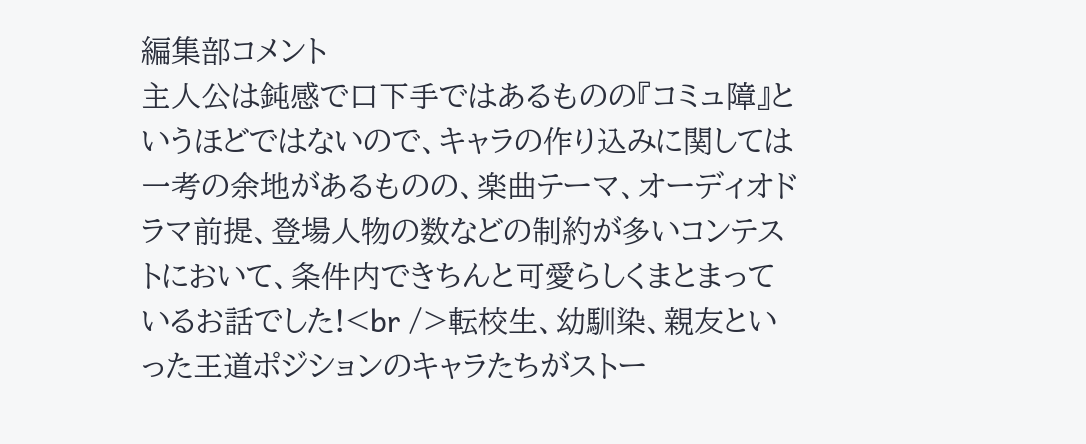編集部コメント
主人公は鈍感で口下手ではあるものの『コミュ障』というほどではないので、キャラの作り込みに関しては一考の余地があるものの、楽曲テーマ、オーディオドラマ前提、登場人物の数などの制約が多いコンテストにおいて、条件内できちんと可愛らしくまとまっているお話でした!<br />転校生、幼馴染、親友といった王道ポジションのキャラたちがストー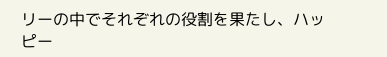リーの中でそれぞれの役割を果たし、ハッピー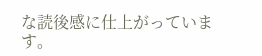な読後感に仕上がっています。